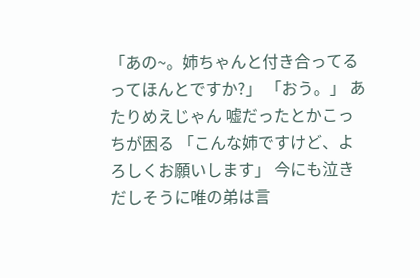「あの~。姉ちゃんと付き合ってるってほんとですか?」 「おう。」 あたりめえじゃん 嘘だったとかこっちが困る 「こんな姉ですけど、よろしくお願いします」 今にも泣きだしそうに唯の弟は言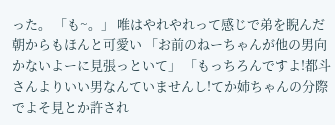った。 「も~。」 唯はやれやれって感じで弟を睨んだ 朝からもほんと可愛い 「お前のねーちゃんが他の男向かないよーに見張っといて」 「もっちろんですよ!都斗さんよりいい男なんていませんし!てか姉ちゃんの分際でよそ見とか許され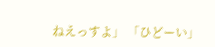ねえっすよ」 「ひどーい」